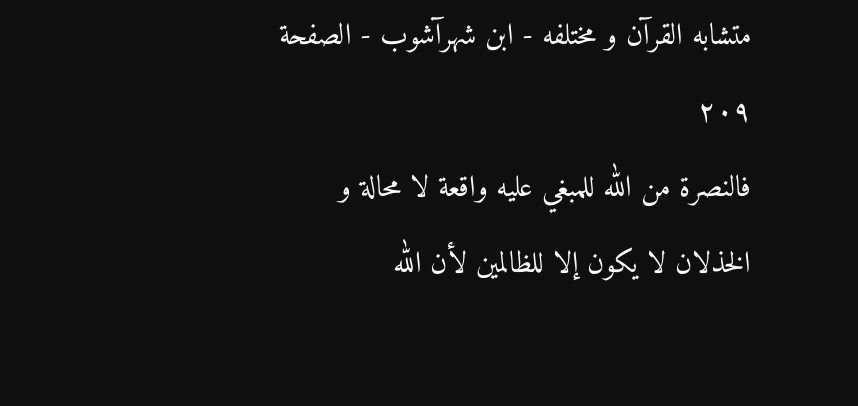متشابه القرآن و مختلفه - ابن شهرآشوب - الصفحة ٢٠٩
فالنصرة من الله للمبغي عليه واقعة لا محالة و الخذلان لا يكون إلا للظالمين لأن الله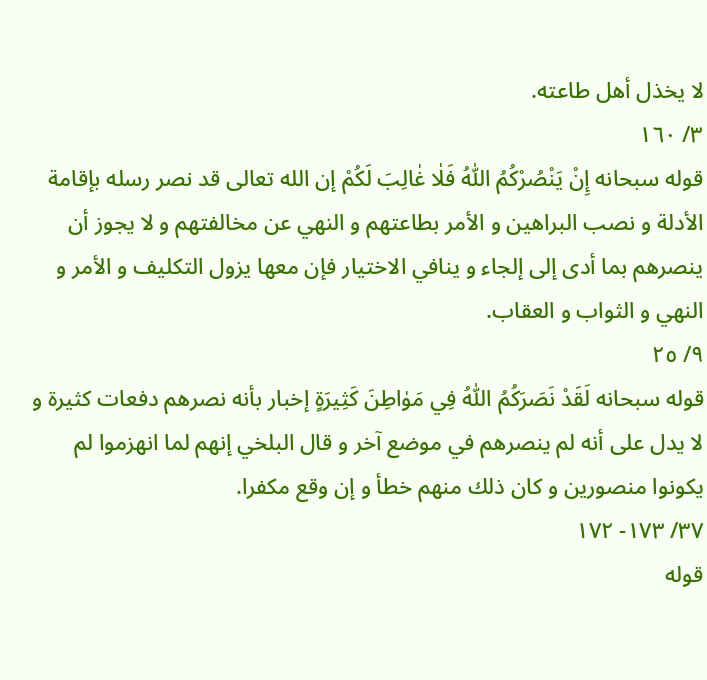لا يخذل أهل طاعته.
٣/ ١٦٠
قوله سبحانه إِنْ يَنْصُرْكُمُ اللّٰهُ فَلٰا غٰالِبَ لَكُمْ إن الله تعالى قد نصر رسله بإقامة الأدلة و نصب البراهين و الأمر بطاعتهم و النهي عن مخالفتهم و لا يجوز أن ينصرهم بما أدى إلى إلجاء و ينافي الاختيار فإن معها يزول التكليف و الأمر و النهي و الثواب و العقاب.
٩/ ٢٥
قوله سبحانه لَقَدْ نَصَرَكُمُ اللّٰهُ فِي مَوٰاطِنَ كَثِيرَةٍ إخبار بأنه نصرهم دفعات كثيرة و لا يدل على أنه لم ينصرهم في موضع آخر و قال البلخي إنهم لما انهزموا لم يكونوا منصورين و كان ذلك منهم خطأ و إن وقع مكفرا.
٣٧/ ١٧٣- ١٧٢
قوله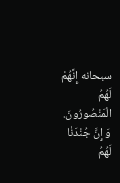سبحانه إِنَّهُمْ لَهُمُ الْمَنْصُورُونَ. وَ إِنَّ جُنْدَنٰا لَهُمُ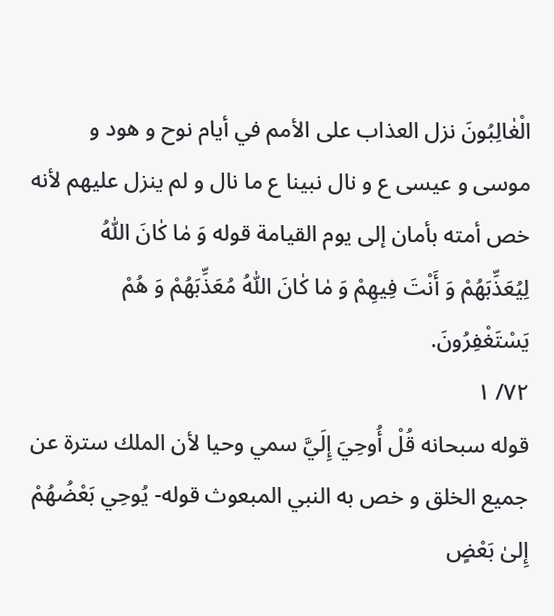الْغٰالِبُونَ نزل العذاب على الأمم في أيام نوح و هود و موسى و عيسى ع و نال نبينا ع ما نال و لم ينزل عليهم لأنه خص أمته بأمان إلى يوم القيامة قوله وَ مٰا كٰانَ اللّٰهُ لِيُعَذِّبَهُمْ وَ أَنْتَ فِيهِمْ وَ مٰا كٰانَ اللّٰهُ مُعَذِّبَهُمْ وَ هُمْ يَسْتَغْفِرُونَ.
٧٢/ ١
قوله سبحانه قُلْ أُوحِيَ إِلَيَّ سمي وحيا لأن الملك سترة عن جميع الخلق و خص به النبي المبعوث قوله- يُوحِي بَعْضُهُمْ إِلىٰ بَعْضٍ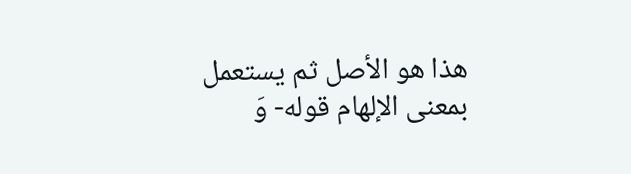هذا هو الأصل ثم يستعمل بمعنى الإلهام قوله- وَ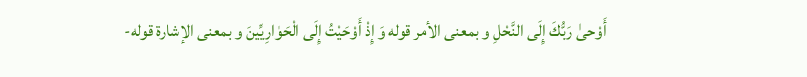أَوْحىٰ رَبُّكَ إِلَى النَّحْلِ و بمعنى الأمر قوله وَ إِذْ أَوْحَيْتُ إِلَى الْحَوٰارِيِّينَ و بمعنى الإشارة قوله-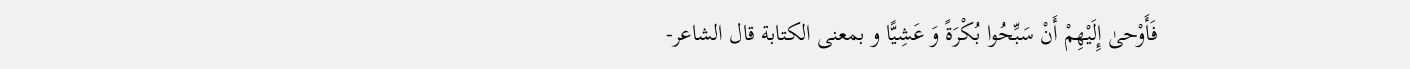فَأَوْحىٰ إِلَيْهِمْ أَنْ سَبِّحُوا بُكْرَةً وَ عَشِيًّا و بمعنى الكتابة قال الشاعر-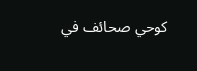كوحي صحائف في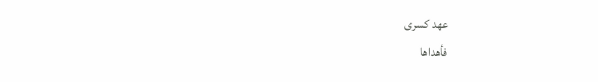عهد كسرى
فأهداها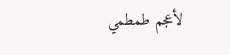لأعجم طمطمي